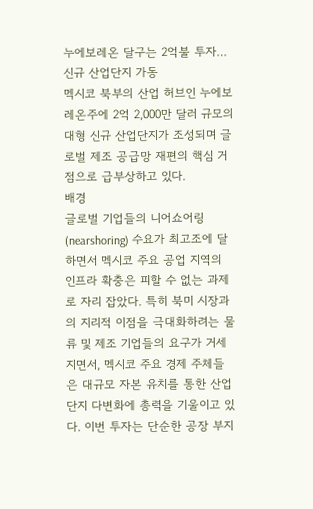누에보레온 달구는 2억불 투자… 신규 산업단지 가동
멕시코 북부의 산업 허브인 누에보레온주에 2억 2,000만 달러 규모의 대형 신규 산업단지가 조성되며 글로벌 제조 공급망 재편의 핵심 거점으로 급부상하고 있다.
배경
글로벌 기업들의 니어쇼어링(nearshoring) 수요가 최고조에 달하면서 멕시코 주요 공업 지역의 인프라 확충은 피할 수 없는 과제로 자리 잡았다. 특히 북미 시장과의 지리적 이점을 극대화하려는 물류 및 제조 기업들의 요구가 거세지면서, 멕시코 주요 경제 주체들은 대규모 자본 유치를 통한 산업단지 다변화에 총력을 기울이고 있다. 이번 투자는 단순한 공장 부지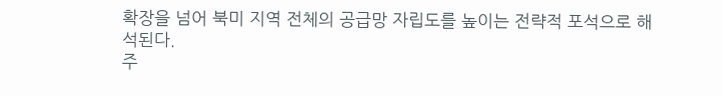확장을 넘어 북미 지역 전체의 공급망 자립도를 높이는 전략적 포석으로 해석된다.
주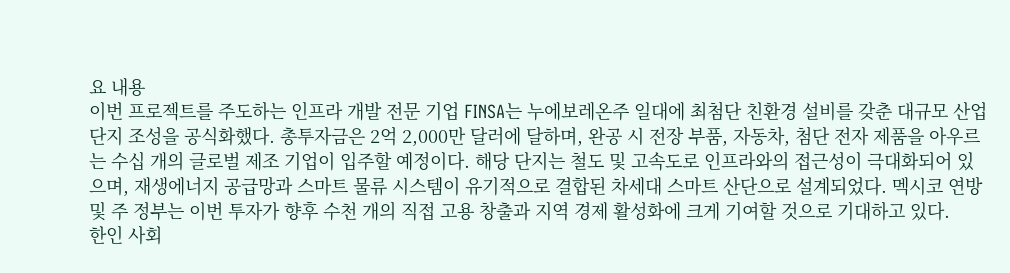요 내용
이번 프로젝트를 주도하는 인프라 개발 전문 기업 FINSA는 누에보레온주 일대에 최첨단 친환경 설비를 갖춘 대규모 산업단지 조성을 공식화했다. 총투자금은 2억 2,000만 달러에 달하며, 완공 시 전장 부품, 자동차, 첨단 전자 제품을 아우르는 수십 개의 글로벌 제조 기업이 입주할 예정이다. 해당 단지는 철도 및 고속도로 인프라와의 접근성이 극대화되어 있으며, 재생에너지 공급망과 스마트 물류 시스템이 유기적으로 결합된 차세대 스마트 산단으로 설계되었다. 멕시코 연방 및 주 정부는 이번 투자가 향후 수천 개의 직접 고용 창출과 지역 경제 활성화에 크게 기여할 것으로 기대하고 있다.
한인 사회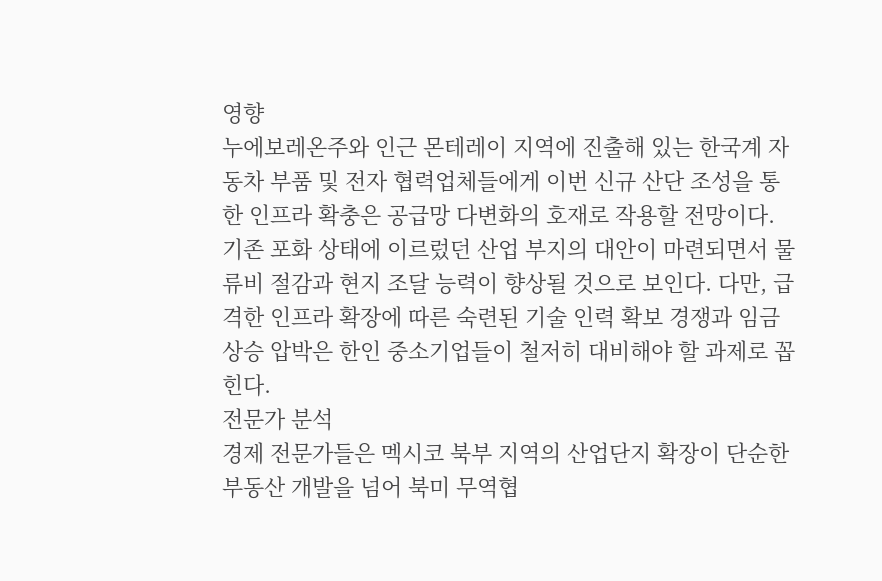영향
누에보레온주와 인근 몬테레이 지역에 진출해 있는 한국계 자동차 부품 및 전자 협력업체들에게 이번 신규 산단 조성을 통한 인프라 확충은 공급망 다변화의 호재로 작용할 전망이다. 기존 포화 상태에 이르렀던 산업 부지의 대안이 마련되면서 물류비 절감과 현지 조달 능력이 향상될 것으로 보인다. 다만, 급격한 인프라 확장에 따른 숙련된 기술 인력 확보 경쟁과 임금 상승 압박은 한인 중소기업들이 철저히 대비해야 할 과제로 꼽힌다.
전문가 분석
경제 전문가들은 멕시코 북부 지역의 산업단지 확장이 단순한 부동산 개발을 넘어 북미 무역협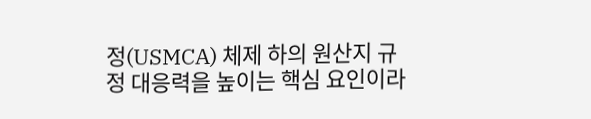정(USMCA) 체제 하의 원산지 규정 대응력을 높이는 핵심 요인이라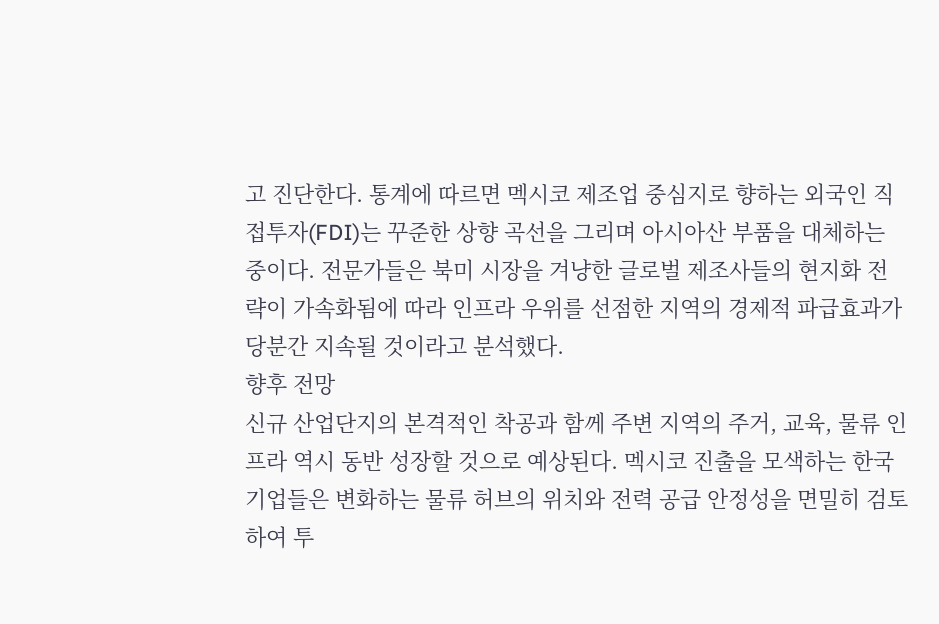고 진단한다. 통계에 따르면 멕시코 제조업 중심지로 향하는 외국인 직접투자(FDI)는 꾸준한 상향 곡선을 그리며 아시아산 부품을 대체하는 중이다. 전문가들은 북미 시장을 겨냥한 글로벌 제조사들의 현지화 전략이 가속화됨에 따라 인프라 우위를 선점한 지역의 경제적 파급효과가 당분간 지속될 것이라고 분석했다.
향후 전망
신규 산업단지의 본격적인 착공과 함께 주변 지역의 주거, 교육, 물류 인프라 역시 동반 성장할 것으로 예상된다. 멕시코 진출을 모색하는 한국 기업들은 변화하는 물류 허브의 위치와 전력 공급 안정성을 면밀히 검토하여 투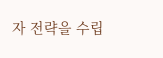자 전략을 수립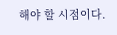해야 할 시점이다.